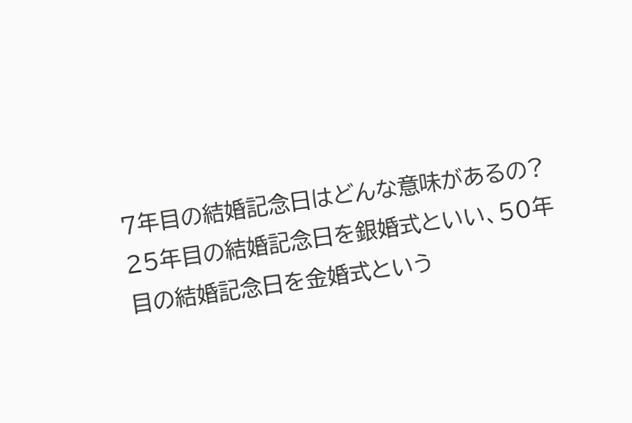7年目の結婚記念日はどんな意味があるの?
25年目の結婚記念日を銀婚式といい、50年目の結婚記念日を金婚式という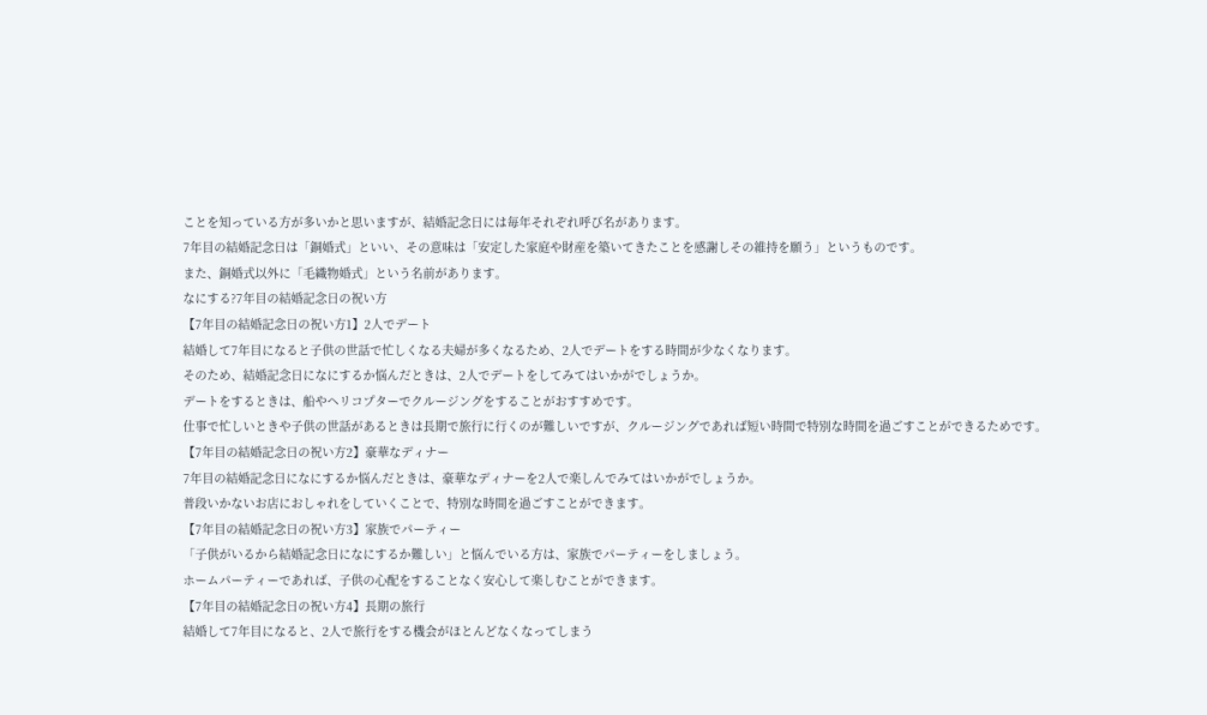ことを知っている方が多いかと思いますが、結婚記念日には毎年それぞれ呼び名があります。
7年目の結婚記念日は「銅婚式」といい、その意味は「安定した家庭や財産を築いてきたことを感謝しその維持を願う」というものです。
また、銅婚式以外に「毛織物婚式」という名前があります。
なにする?7年目の結婚記念日の祝い方
【7年目の結婚記念日の祝い方1】2人でデート
結婚して7年目になると子供の世話で忙しくなる夫婦が多くなるため、2人でデートをする時間が少なくなります。
そのため、結婚記念日になにするか悩んだときは、2人でデートをしてみてはいかがでしょうか。
デートをするときは、船やヘリコプターでクルージングをすることがおすすめです。
仕事で忙しいときや子供の世話があるときは長期で旅行に行くのが難しいですが、クルージングであれば短い時間で特別な時間を過ごすことができるためです。
【7年目の結婚記念日の祝い方2】豪華なディナー
7年目の結婚記念日になにするか悩んだときは、豪華なディナーを2人で楽しんでみてはいかがでしょうか。
普段いかないお店におしゃれをしていくことで、特別な時間を過ごすことができます。
【7年目の結婚記念日の祝い方3】家族でパーティー
「子供がいるから結婚記念日になにするか難しい」と悩んでいる方は、家族でパーティーをしましょう。
ホームパーティーであれば、子供の心配をすることなく安心して楽しむことができます。
【7年目の結婚記念日の祝い方4】長期の旅行
結婚して7年目になると、2人で旅行をする機会がほとんどなくなってしまう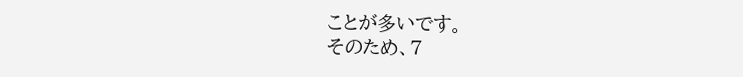ことが多いです。
そのため、7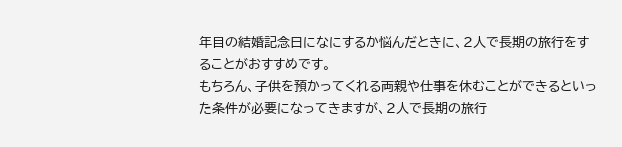年目の結婚記念日になにするか悩んだときに、2人で長期の旅行をすることがおすすめです。
もちろん、子供を預かってくれる両親や仕事を休むことができるといった条件が必要になってきますが、2人で長期の旅行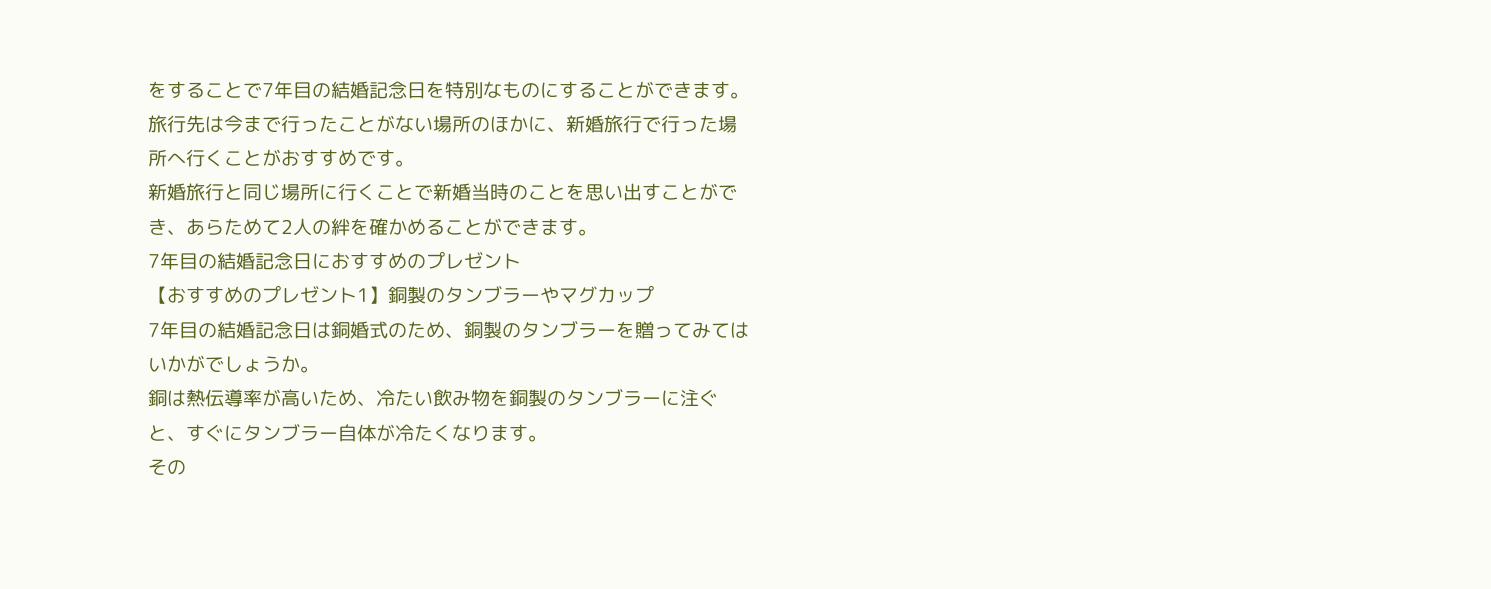をすることで7年目の結婚記念日を特別なものにすることができます。
旅行先は今まで行ったことがない場所のほかに、新婚旅行で行った場所へ行くことがおすすめです。
新婚旅行と同じ場所に行くことで新婚当時のことを思い出すことができ、あらためて2人の絆を確かめることができます。
7年目の結婚記念日におすすめのプレゼント
【おすすめのプレゼント1】銅製のタンブラーやマグカップ
7年目の結婚記念日は銅婚式のため、銅製のタンブラーを贈ってみてはいかがでしょうか。
銅は熱伝導率が高いため、冷たい飲み物を銅製のタンブラーに注ぐと、すぐにタンブラー自体が冷たくなります。
その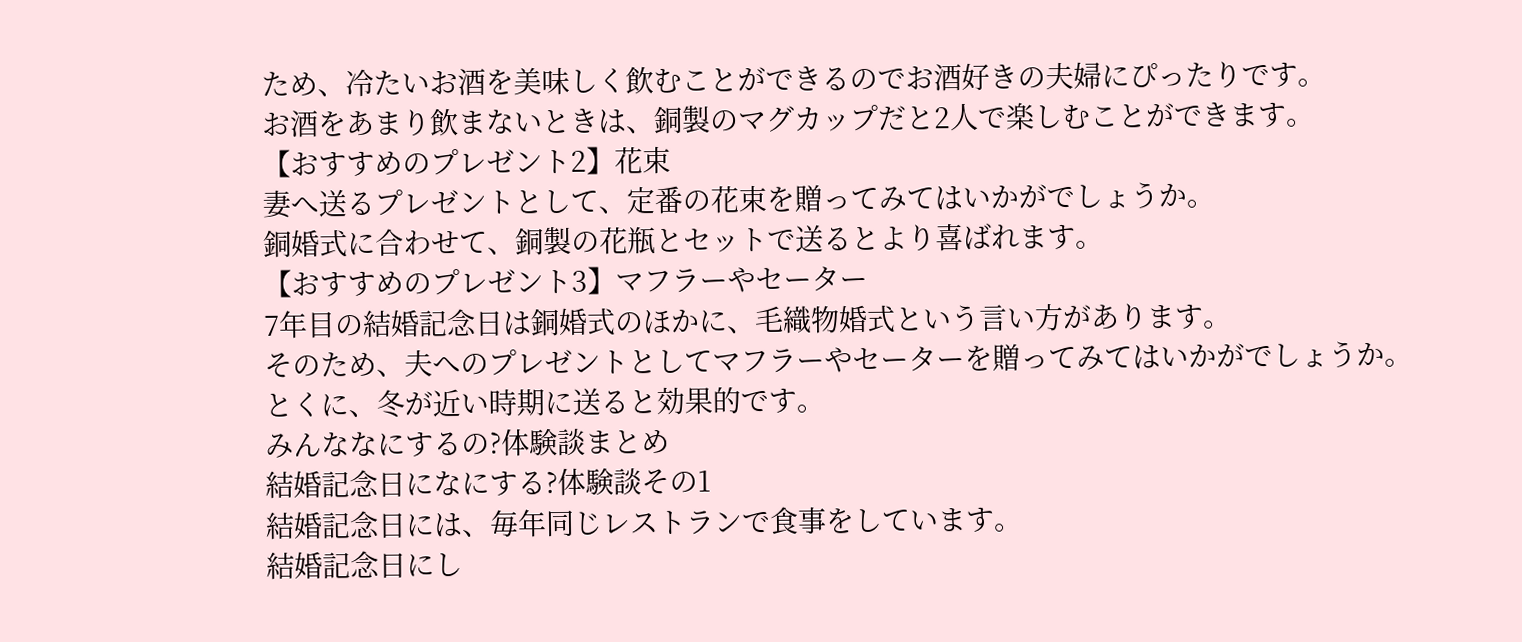ため、冷たいお酒を美味しく飲むことができるのでお酒好きの夫婦にぴったりです。
お酒をあまり飲まないときは、銅製のマグカップだと2人で楽しむことができます。
【おすすめのプレゼント2】花束
妻へ送るプレゼントとして、定番の花束を贈ってみてはいかがでしょうか。
銅婚式に合わせて、銅製の花瓶とセットで送るとより喜ばれます。
【おすすめのプレゼント3】マフラーやセーター
7年目の結婚記念日は銅婚式のほかに、毛織物婚式という言い方があります。
そのため、夫へのプレゼントとしてマフラーやセーターを贈ってみてはいかがでしょうか。
とくに、冬が近い時期に送ると効果的です。
みんななにするの?体験談まとめ
結婚記念日になにする?体験談その1
結婚記念日には、毎年同じレストランで食事をしています。
結婚記念日にし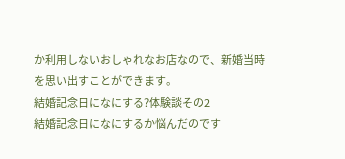か利用しないおしゃれなお店なので、新婚当時を思い出すことができます。
結婚記念日になにする?体験談その2
結婚記念日になにするか悩んだのです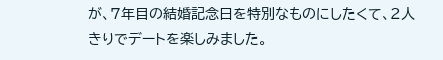が、7年目の結婚記念日を特別なものにしたくて、2人きりでデートを楽しみました。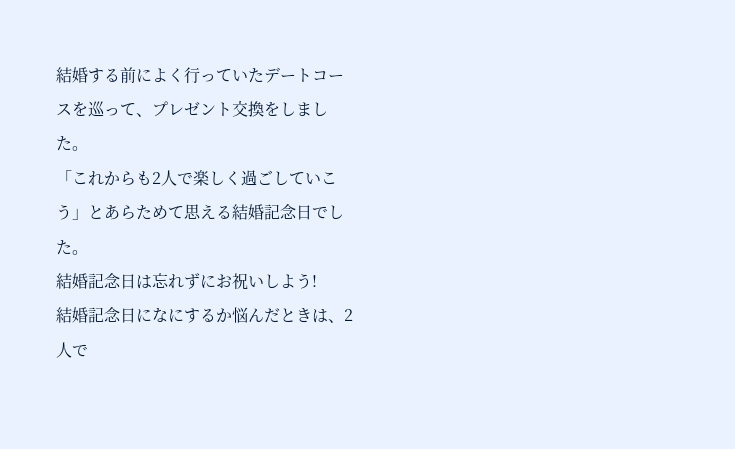結婚する前によく行っていたデートコースを巡って、プレゼント交換をしました。
「これからも2人で楽しく過ごしていこう」とあらためて思える結婚記念日でした。
結婚記念日は忘れずにお祝いしよう!
結婚記念日になにするか悩んだときは、2人で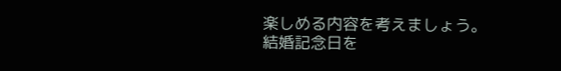楽しめる内容を考えましょう。
結婚記念日を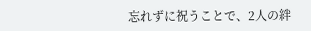忘れずに祝うことで、2人の絆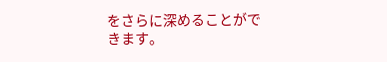をさらに深めることができます。